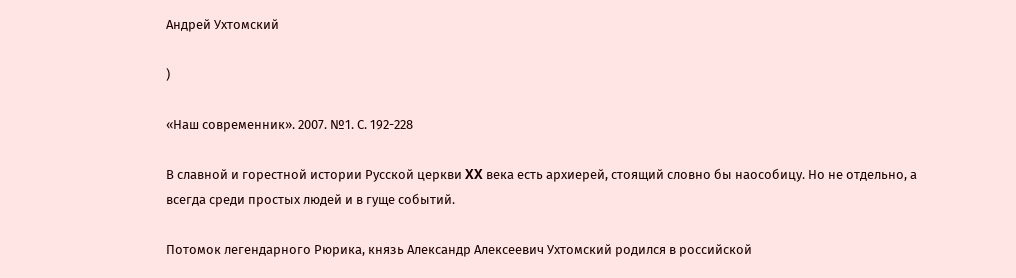Андрей Ухтомский

)

«Наш современник». 2007. №1. С. 192-228

В славной и горестной истории Русской церкви XX века есть архиерей, стоящий словно бы наособицу. Но не отдельно, а всегда среди простых людей и в гуще событий.

Потомок легендарного Рюрика, князь Александр Алексеевич Ухтомский родился в российской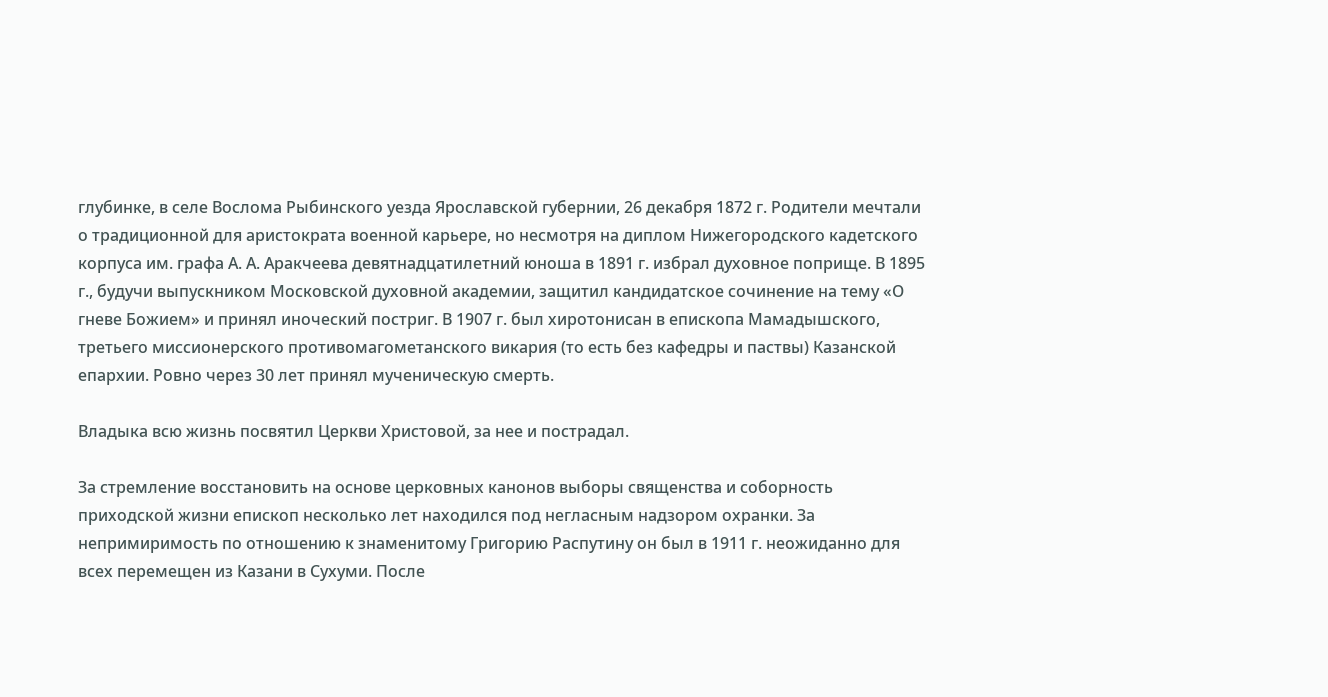глубинке, в селе Вослома Рыбинского уезда Ярославской губернии, 26 декабря 1872 г. Родители мечтали о традиционной для аристократа военной карьере, но несмотря на диплом Нижегородского кадетского корпуса им. графа А. А. Аракчеева девятнадцатилетний юноша в 1891 г. избрал духовное поприще. В 1895 г., будучи выпускником Московской духовной академии, защитил кандидатское сочинение на тему «О гневе Божием» и принял иноческий постриг. В 1907 г. был хиротонисан в епископа Мамадышского, третьего миссионерского противомагометанского викария (то есть без кафедры и паствы) Казанской епархии. Ровно через 30 лет принял мученическую смерть.

Владыка всю жизнь посвятил Церкви Христовой, за нее и пострадал.

За стремление восстановить на основе церковных канонов выборы священства и соборность приходской жизни епископ несколько лет находился под негласным надзором охранки. За непримиримость по отношению к знаменитому Григорию Распутину он был в 1911 г. неожиданно для всех перемещен из Казани в Сухуми. После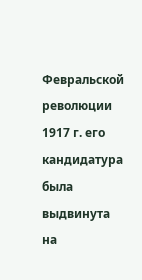Февральской революции 1917 г. его кандидатура была выдвинута на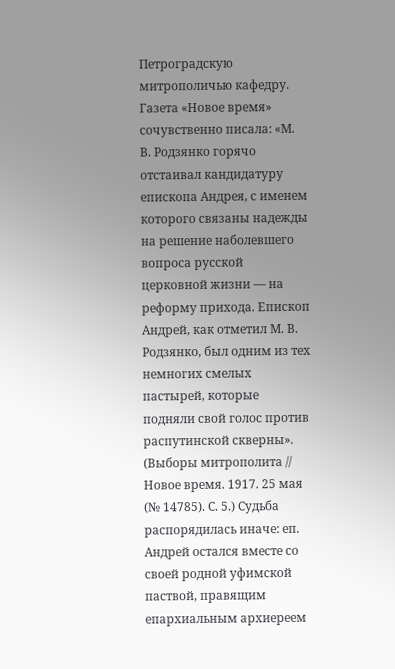Петроградскую митрополичью кафедру. Газета «Новое время» сочувственно писала: «М. В. Родзянко горячо отстаивал кандидатуру епископа Андрея, с именем которого связаны надежды на решение наболевшего вопроса русской церковной жизни — на реформу прихода. Епископ Андрей, как отметил М. В. Родзянко, был одним из тех немногих смелых пастырей, которые подняли свой голос против распутинской скверны». (Выборы митрополита // Новое время. 1917. 25 мая (№ 14785). С. 5.) Судьба распорядилась иначе: еп. Андрей остался вместе со своей родной уфимской паствой, правящим епархиальным архиереем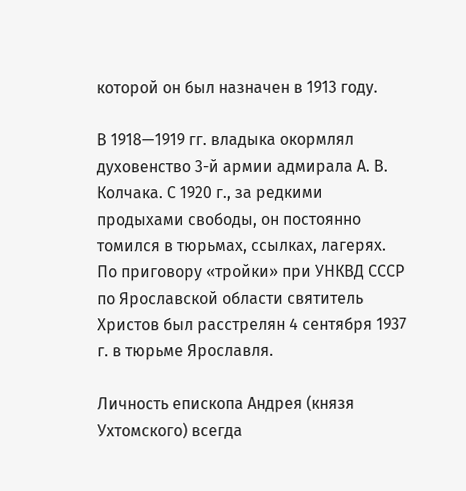которой он был назначен в 1913 году.

В 1918—1919 гг. владыка окормлял духовенство 3-й армии адмирала А. В. Колчака. С 1920 г., за редкими продыхами свободы, он постоянно томился в тюрьмах, ссылках, лагерях. По приговору «тройки» при УНКВД СССР по Ярославской области святитель Христов был расстрелян 4 сентября 1937 г. в тюрьме Ярославля.

Личность епископа Андрея (князя Ухтомского) всегда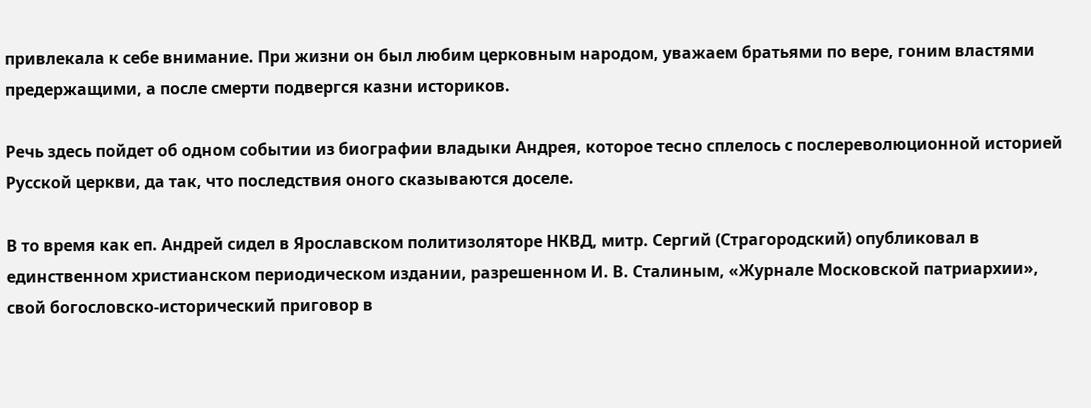привлекала к себе внимание. При жизни он был любим церковным народом, уважаем братьями по вере, гоним властями предержащими, а после смерти подвергся казни историков.

Речь здесь пойдет об одном событии из биографии владыки Андрея, которое тесно сплелось с послереволюционной историей Русской церкви, да так, что последствия оного сказываются доселе.

В то время как еп. Андрей сидел в Ярославском политизоляторе НКВД, митр. Сергий (Страгородский) опубликовал в единственном христианском периодическом издании, разрешенном И. В. Сталиным, «Журнале Московской патриархии», свой богословско-исторический приговор в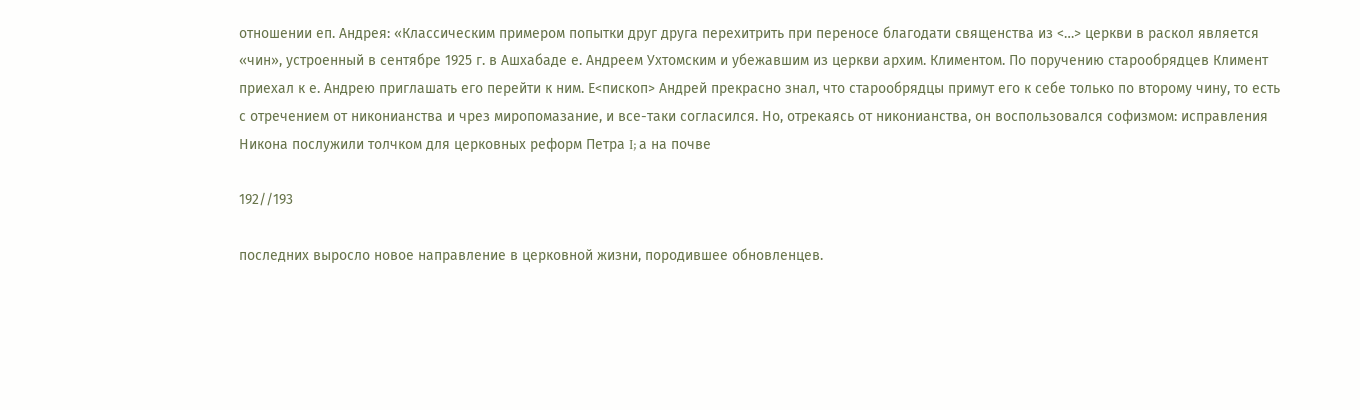отношении еп. Андрея: «Классическим примером попытки друг друга перехитрить при переносе благодати священства из <…> церкви в раскол является «чин», устроенный в сентябре 1925 г. в Ашхабаде е. Андреем Ухтомским и убежавшим из церкви архим. Климентом. По поручению старообрядцев Климент приехал к е. Андрею приглашать его перейти к ним. Е<пископ> Андрей прекрасно знал, что старообрядцы примут его к себе только по второму чину, то есть с отречением от никонианства и чрез миропомазание, и все-таки согласился. Но, отрекаясь от никонианства, он воспользовался софизмом: исправления Никона послужили толчком для церковных реформ Петра I; а на почве

192//193

последних выросло новое направление в церковной жизни, породившее обновленцев.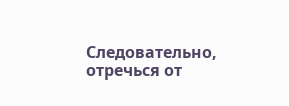Следовательно, отречься от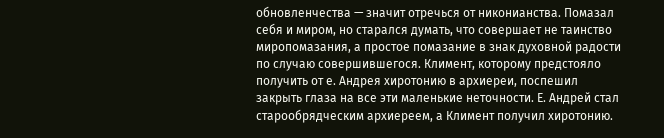обновленчества — значит отречься от никонианства. Помазал себя и миром, но старался думать, что совершает не таинство миропомазания, а простое помазание в знак духовной радости по случаю совершившегося. Климент, которому предстояло получить от е. Андрея хиротонию в архиереи, поспешил закрыть глаза на все эти маленькие неточности. Е. Андрей стал старообрядческим архиереем, а Климент получил хиротонию.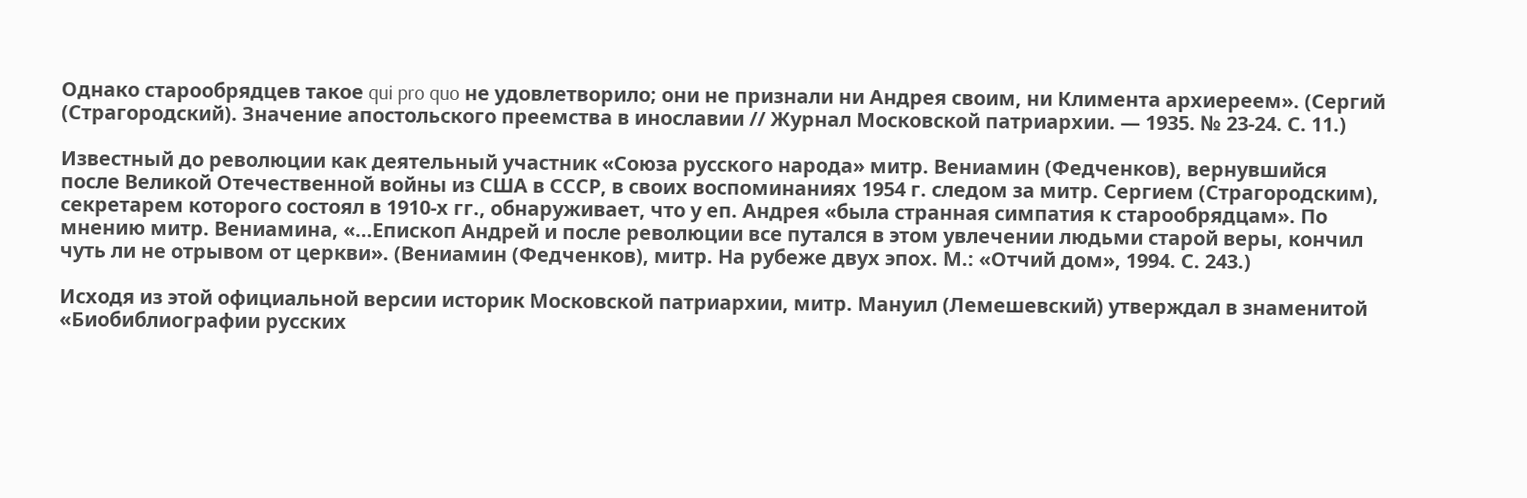Однако старообрядцев такое qui pro quo не удовлетворило; они не признали ни Андрея своим, ни Климента архиереем». (Сергий (Страгородский). Значение апостольского преемства в инославии // Журнал Московской патриархии. — 1935. № 23-24. С. 11.)

Известный до революции как деятельный участник «Союза русского народа» митр. Вениамин (Федченков), вернувшийся после Великой Отечественной войны из США в СССР, в своих воспоминаниях 1954 г. следом за митр. Сергием (Страгородским), секретарем которого состоял в 1910-х гг., обнаруживает, что у еп. Андрея «была странная симпатия к старообрядцам». По мнению митр. Вениамина, «…Епископ Андрей и после революции все путался в этом увлечении людьми старой веры, кончил чуть ли не отрывом от церкви». (Вениамин (Федченков), митр. На рубеже двух эпох. М.: «Отчий дом», 1994. С. 243.)

Исходя из этой официальной версии историк Московской патриархии, митр. Мануил (Лемешевский) утверждал в знаменитой «Биобиблиографии русских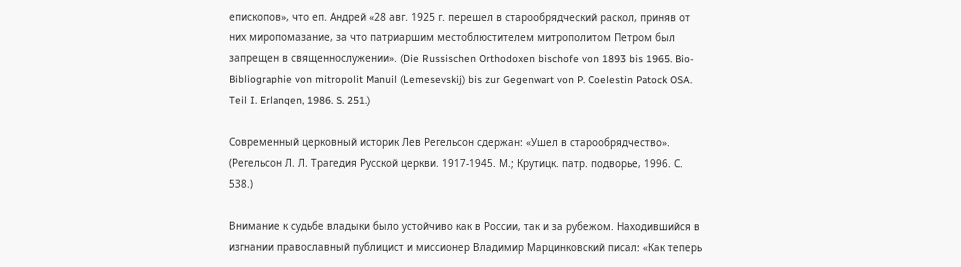епископов», что еп. Андрей «28 авг. 1925 г. перешел в старообрядческий раскол, приняв от них миропомазание, за что патриаршим местоблюстителем митрополитом Петром был запрещен в священнослужении». (Die Russischen Orthodoxen bischofe von 1893 bis 1965. Bio-Bibliographie von mitropolit Manuil (Lemesevskij) bis zur Gegenwart von P. Coelestin Patock OSA. Teil I. Erlanqen, 1986. S. 251.)

Современный церковный историк Лев Регельсон сдержан: «Ушел в старообрядчество». (Регельсон Л. Л. Трагедия Русской церкви. 1917-1945. М.; Крутицк. патр. подворье, 1996. С. 538.)

Внимание к судьбе владыки было устойчиво как в России, так и за рубежом. Находившийся в изгнании православный публицист и миссионер Владимир Марцинковский писал: «Как теперь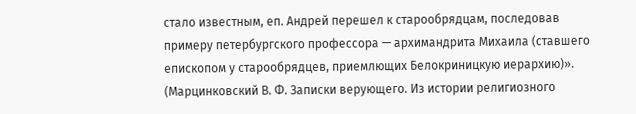стало известным, еп. Андрей перешел к старообрядцам, последовав примеру петербургского профессора — архимандрита Михаила (ставшего епископом у старообрядцев, приемлющих Белокриницкую иерархию)». (Марцинковский В. Ф. Записки верующего. Из истории религиозного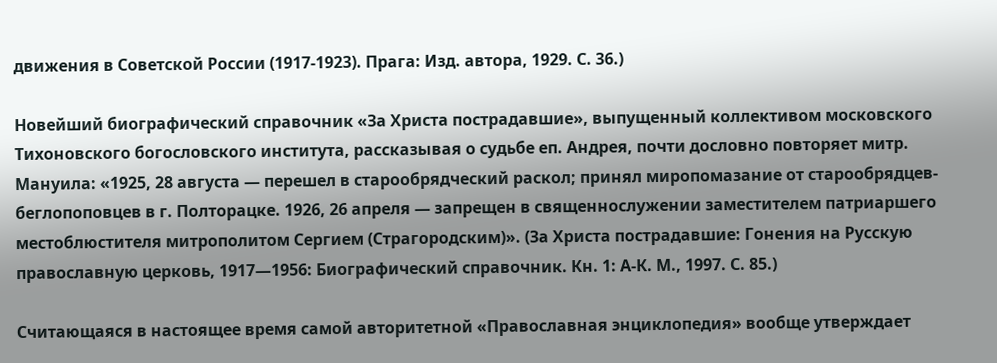движения в Советской России (1917-1923). Прага: Изд. автора, 1929. С. 36.)

Новейший биографический справочник «За Христа пострадавшие», выпущенный коллективом московского Тихоновского богословского института, рассказывая о судьбе еп. Андрея, почти дословно повторяет митр. Мануила: «1925, 28 августа — перешел в старообрядческий раскол; принял миропомазание от старообрядцев-беглопоповцев в г. Полторацке. 1926, 26 апреля — запрещен в священнослужении заместителем патриаршего местоблюстителя митрополитом Сергием (Страгородским)». (За Христа пострадавшие: Гонения на Русскую православную церковь, 1917—1956: Биографический справочник. Кн. 1: А-К. М., 1997. С. 85.)

Считающаяся в настоящее время самой авторитетной «Православная энциклопедия» вообще утверждает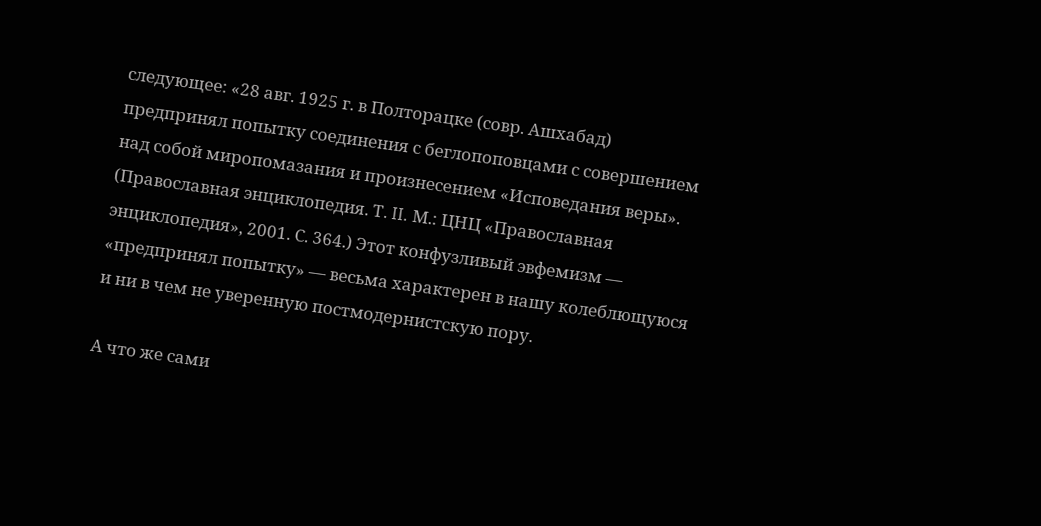следующее: «28 авг. 1925 г. в Полторацке (совр. Ашхабад) предпринял попытку соединения с беглопоповцами с совершением над собой миропомазания и произнесением «Исповедания веры». (Православная энциклопедия. Т. II. М.: ЦНЦ «Православная энциклопедия», 2001. С. 364.) Этот конфузливый эвфемизм — «предпринял попытку» — весьма характерен в нашу колеблющуюся и ни в чем не уверенную постмодернистскую пору.

А что же сами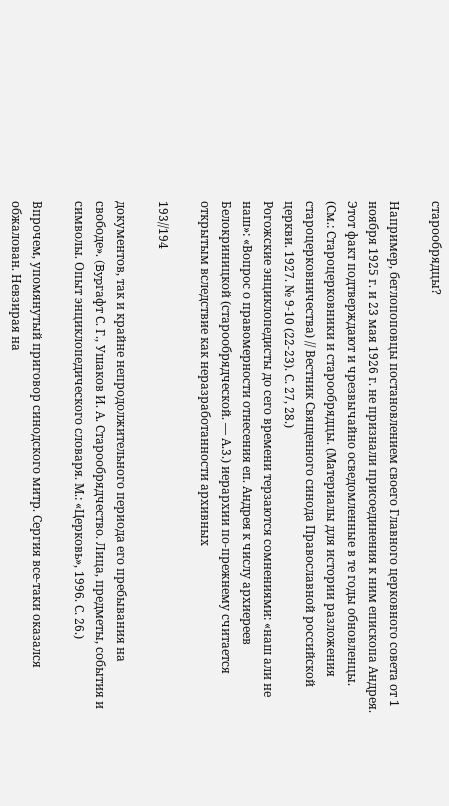старообрядцы?

Например, беглопоповцы постановлением своего Главного церковного совета от 1 ноября 1925 г. и 23 мая 1926 г. не признали присоединения к ним епископа Андрея. Этот факт подтверждают и чрезвычайно осведомленные в те годы обновленцы. (См.: Староцерковники и старообрядцы. (Материалы для истории разложения староцерковничества) // Вестник Священного синода Православной российской церкви. 1927. № 9-10 (22-23). С. 27, 28.)
Рогожские энциклопедисты до сего времени терзаются сомнениями: «наш али не наш»: «Вопрос о правомерности отнесения еп. Андрея к числу архиереев Белокриницкой (старообрядческой. — А.3.) иерархии по-прежнему считается открытым вследствие как неразработанности архивных

193//194

документов, так и крайне непродолжительного периода его пребывания на свободе». (Bypгафт С. Г., Ушаков И. А. Старообрядчество. Лица, предметы, события и символы. Опыт энциклопедического словаря. М.: «Церковь», 1996. С. 26.)

Впрочем, упомянутый приговор синодского митр. Сергия все-таки оказался обжалован. Невзирая на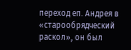переход еп. Андрея в «старообрядческий раскол», он был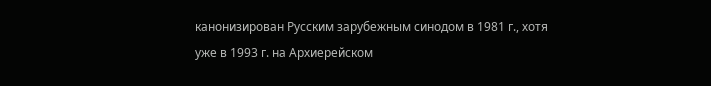канонизирован Русским зарубежным синодом в 1981 г., хотя уже в 1993 г. на Архиерейском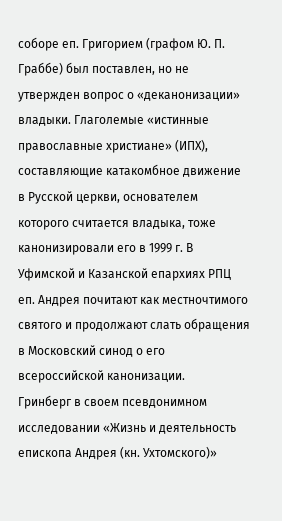соборе еп. Григорием (графом Ю. П. Граббе) был поставлен, но не утвержден вопрос о «деканонизации» владыки. Глаголемые «истинные православные христиане» (ИПХ), составляющие катакомбное движение в Русской церкви, основателем которого считается владыка, тоже канонизировали его в 1999 г. В Уфимской и Казанской епархиях РПЦ еп. Андрея почитают как местночтимого святого и продолжают слать обращения в Московский синод о его всероссийской канонизации.
Гринберг в своем псевдонимном исследовании «Жизнь и деятельность епископа Андрея (кн. Ухтомского)»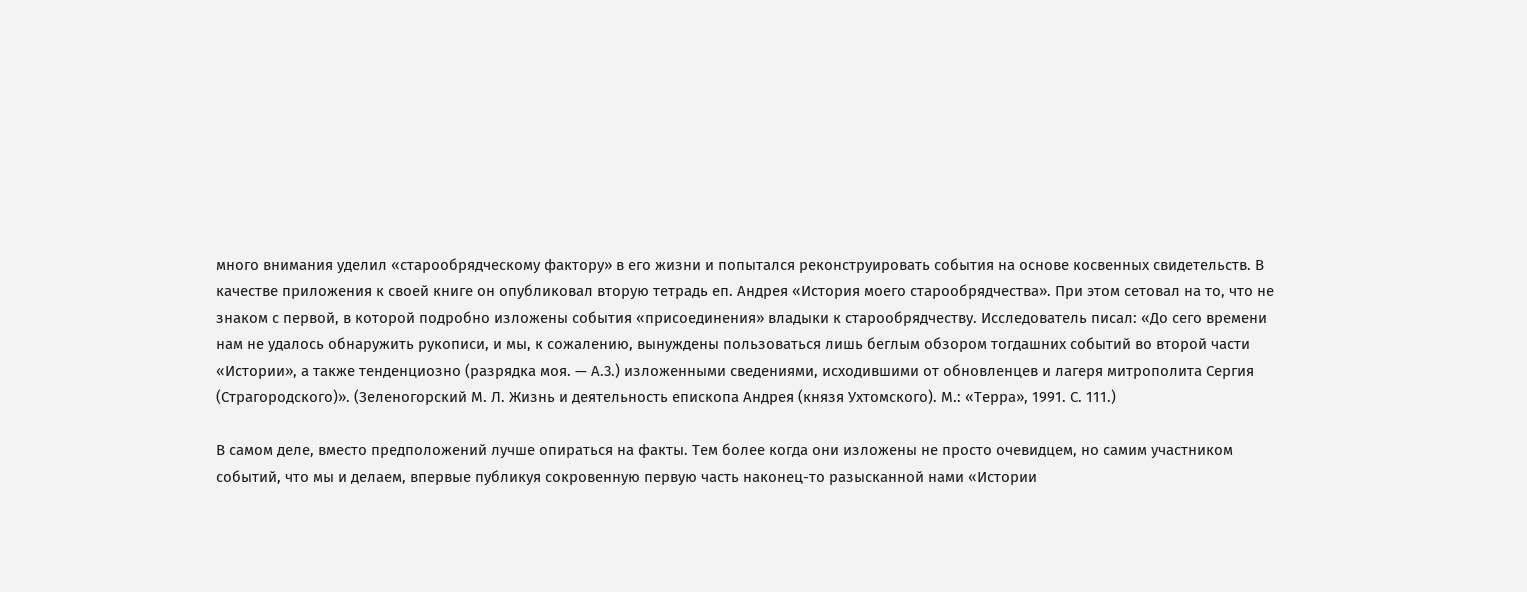много внимания уделил «старообрядческому фактору» в его жизни и попытался реконструировать события на основе косвенных свидетельств. В качестве приложения к своей книге он опубликовал вторую тетрадь еп. Андрея «История моего старообрядчества». При этом сетовал на то, что не знаком с первой, в которой подробно изложены события «присоединения» владыки к старообрядчеству. Исследователь писал: «До сего времени нам не удалось обнаружить рукописи, и мы, к сожалению, вынуждены пользоваться лишь беглым обзором тогдашних событий во второй части «Истории», а также тенденциозно (разрядка моя. — А.3.) изложенными сведениями, исходившими от обновленцев и лагеря митрополита Сергия (Страгородского)». (Зеленогорский М. Л. Жизнь и деятельность епископа Андрея (князя Ухтомского). М.: «Терра», 1991. С. 111.)

В самом деле, вместо предположений лучше опираться на факты. Тем более когда они изложены не просто очевидцем, но самим участником событий, что мы и делаем, впервые публикуя сокровенную первую часть наконец-то разысканной нами «Истории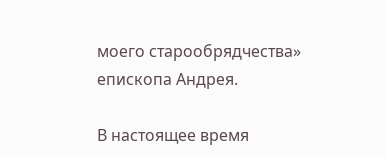моего старообрядчества» епископа Андрея.

В настоящее время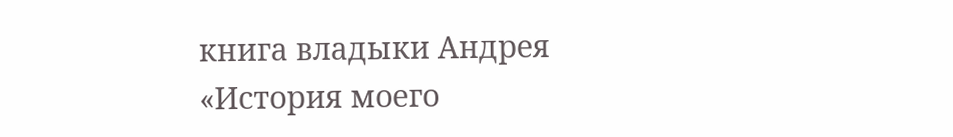книга владыки Андрея «История моего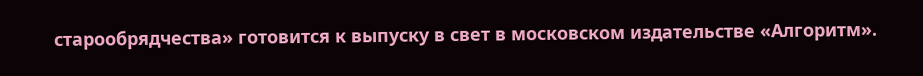старообрядчества» готовится к выпуску в свет в московском издательстве «Алгоритм».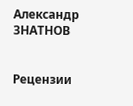Александр ЗНАТНОВ


Рецензии